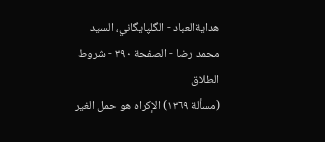هدايةالعباد - الگلپايگاني، السيد محمد رضا - الصفحة ٣٩٠ - شروط الطلاق
(مسألة ١٣٦٩) الإكراه هو حمل الغير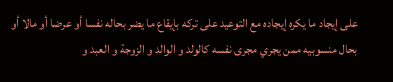على إيجاد ما يكره إيجاده مع التوعيد على تركه بإيقاع ما يضر بحاله نفسا أو عرضا أو مالا أو بحال منسوبيه ممن يجري مجرى نفسه كالولد و الوالد و الزوجة و العبد و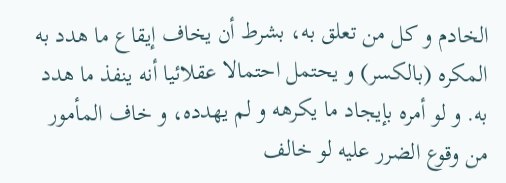الخادم و كل من تعلق به، بشرط أن يخاف إيقاع ما هدد به المكره (بالكسر) و يحتمل احتمالا عقلائيا أنه ينفذ ما هدد به. و لو أمره بإيجاد ما يكرهه و لم يهدده، و خاف المأمور من وقوع الضرر عليه لو خالف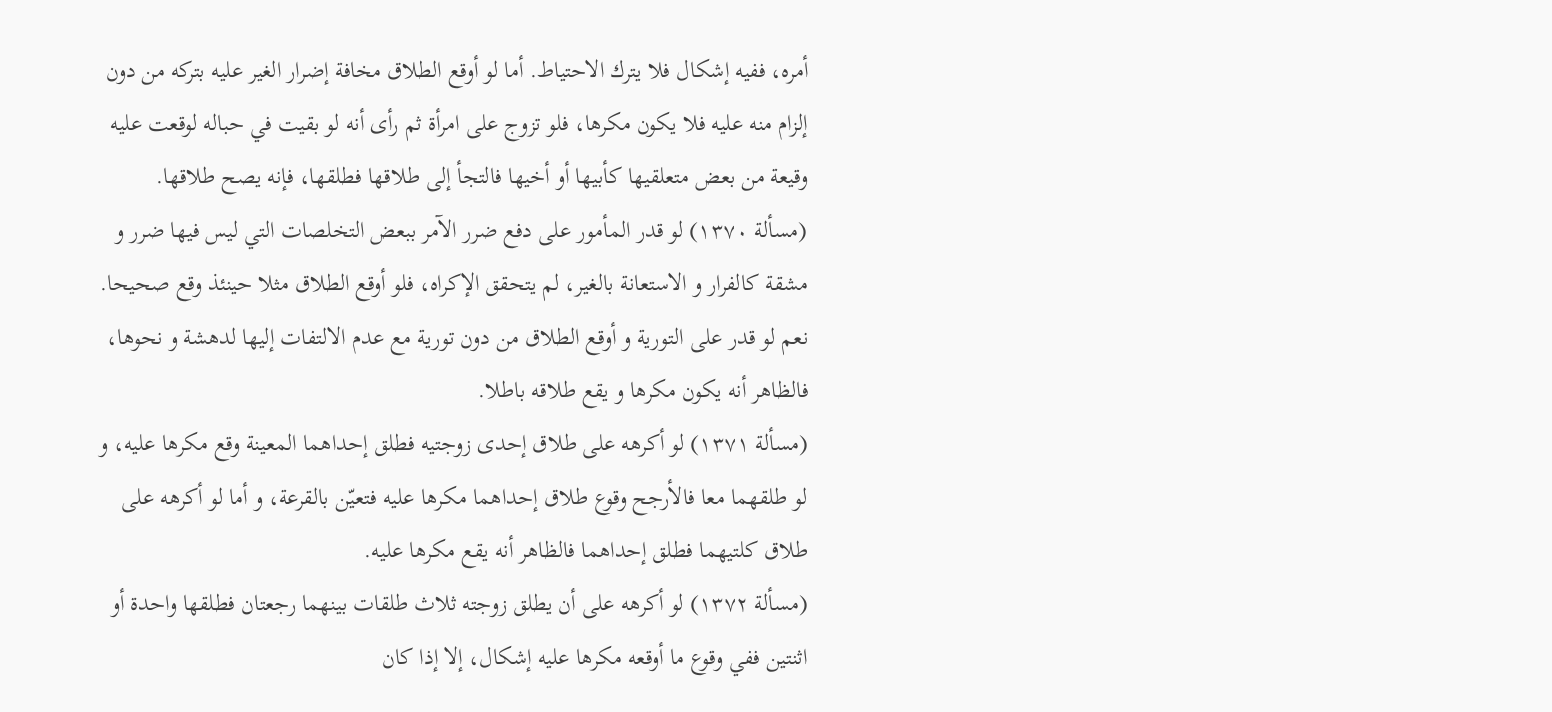أمره، ففيه إشكال فلا يترك الاحتياط. أما لو أوقع الطلاق مخافة إضرار الغير عليه بتركه من دون إلزام منه عليه فلا يكون مكرها، فلو تزوج على امرأة ثم رأى أنه لو بقيت في حباله لوقعت عليه وقيعة من بعض متعلقيها كأبيها أو أخيها فالتجأ إلى طلاقها فطلقها، فإنه يصح طلاقها.
(مسألة ١٣٧٠) لو قدر المأمور على دفع ضرر الآمر ببعض التخلصات التي ليس فيها ضرر و مشقة كالفرار و الاستعانة بالغير، لم يتحقق الإكراه، فلو أوقع الطلاق مثلا حينئذ وقع صحيحا. نعم لو قدر على التورية و أوقع الطلاق من دون تورية مع عدم الالتفات إليها لدهشة و نحوها، فالظاهر أنه يكون مكرها و يقع طلاقه باطلا.
(مسألة ١٣٧١) لو أكرهه على طلاق إحدى زوجتيه فطلق إحداهما المعينة وقع مكرها عليه، و لو طلقهما معا فالأرجح وقوع طلاق إحداهما مكرها عليه فتعيّن بالقرعة، و أما لو أكرهه على طلاق كلتيهما فطلق إحداهما فالظاهر أنه يقع مكرها عليه.
(مسألة ١٣٧٢) لو أكرهه على أن يطلق زوجته ثلاث طلقات بينهما رجعتان فطلقها واحدة أو اثنتين ففي وقوع ما أوقعه مكرها عليه إشكال، إلا إذا كان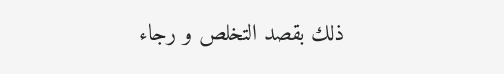ذلك بقصد التخلص و رجاء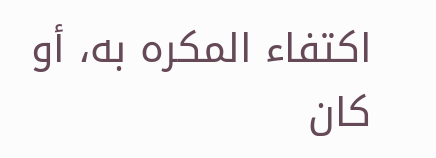اكتفاء المكره به، أو كان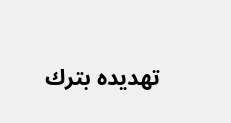تهديده بترك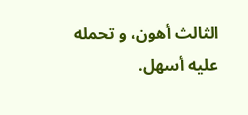الثالث أهون، و تحمله عليه أسهل.